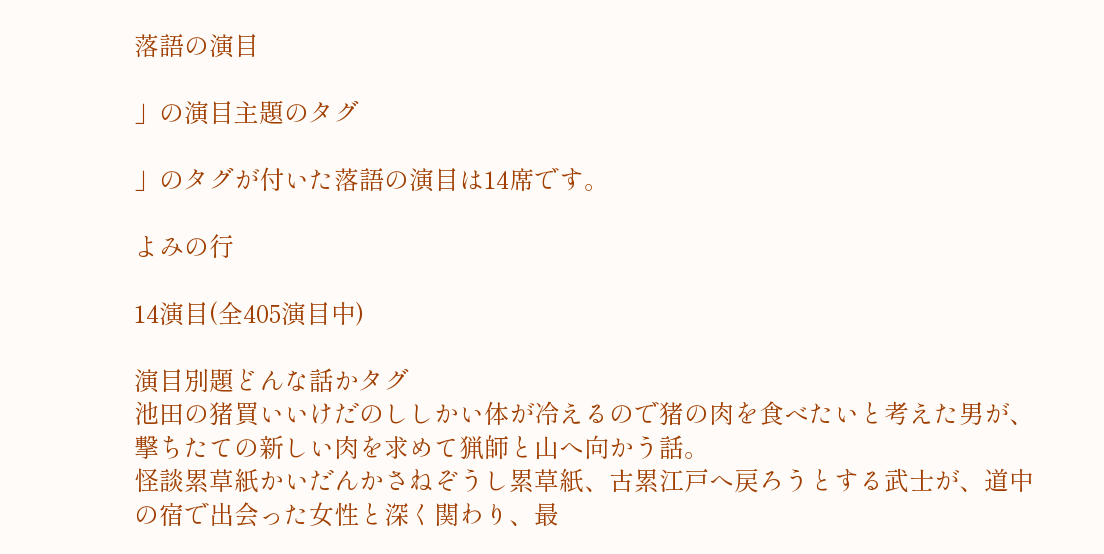落語の演目

」の演目主題のタグ

」のタグが付いた落語の演目は14席です。

よみの行

14演目(全405演目中)

演目別題どんな話かタグ
池田の猪買いいけだのししかい体が冷えるので猪の肉を食べたいと考えた男が、撃ちたての新しい肉を求めて猟師と山へ向かう話。
怪談累草紙かいだんかさねぞうし累草紙、古累江戸へ戻ろうとする武士が、道中の宿で出会った女性と深く関わり、最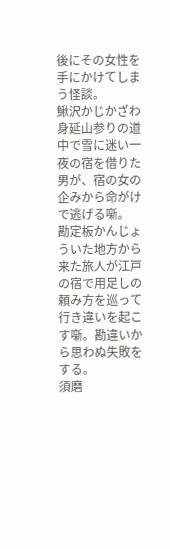後にその女性を手にかけてしまう怪談。
鰍沢かじかざわ身延山参りの道中で雪に迷い一夜の宿を借りた男が、宿の女の企みから命がけで逃げる噺。
勘定板かんじょういた地方から来た旅人が江戸の宿で用足しの頼み方を巡って行き違いを起こす噺。勘違いから思わぬ失敗をする。
須磨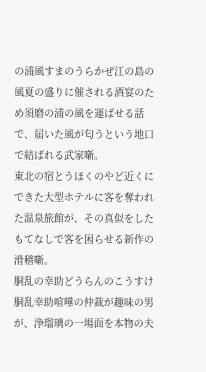の浦風すまのうらかぜ江の島の風夏の盛りに催される酒宴のため須磨の浦の風を運ばせる話で、届いた風が匂うという地口で結ばれる武家噺。
東北の宿とうほくのやど近くにできた大型ホテルに客を奪われた温泉旅館が、その真似をしたもてなしで客を困らせる新作の滑稽噺。
胴乱の幸助どうらんのこうすけ胴乱幸助喧嘩の仲裁が趣味の男が、浄瑠璃の一場面を本物の夫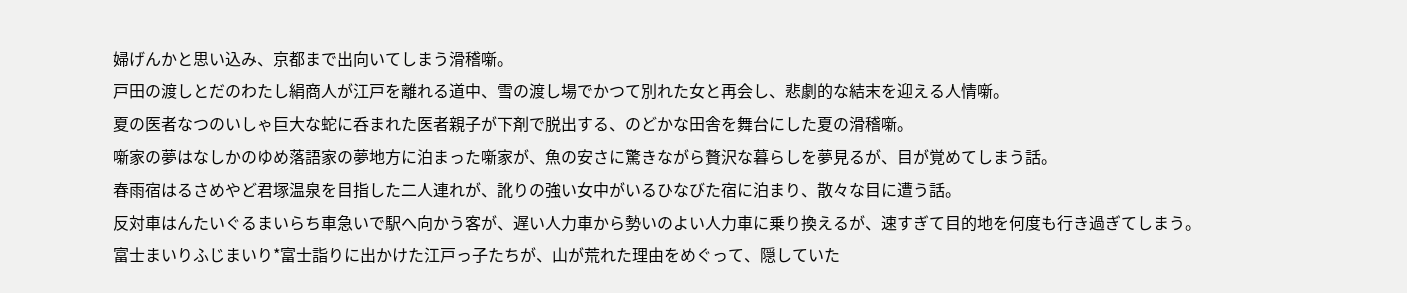婦げんかと思い込み、京都まで出向いてしまう滑稽噺。
戸田の渡しとだのわたし絹商人が江戸を離れる道中、雪の渡し場でかつて別れた女と再会し、悲劇的な結末を迎える人情噺。
夏の医者なつのいしゃ巨大な蛇に呑まれた医者親子が下剤で脱出する、のどかな田舎を舞台にした夏の滑稽噺。
噺家の夢はなしかのゆめ落語家の夢地方に泊まった噺家が、魚の安さに驚きながら贅沢な暮らしを夢見るが、目が覚めてしまう話。
春雨宿はるさめやど君塚温泉を目指した二人連れが、訛りの強い女中がいるひなびた宿に泊まり、散々な目に遭う話。
反対車はんたいぐるまいらち車急いで駅へ向かう客が、遅い人力車から勢いのよい人力車に乗り換えるが、速すぎて目的地を何度も行き過ぎてしまう。
富士まいりふじまいり*富士詣りに出かけた江戸っ子たちが、山が荒れた理由をめぐって、隠していた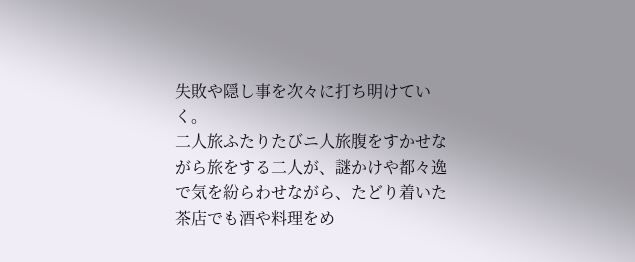失敗や隠し事を次々に打ち明けていく。
二人旅ふたりたびニ人旅腹をすかせながら旅をする二人が、謎かけや都々逸で気を紛らわせながら、たどり着いた茶店でも酒や料理をめ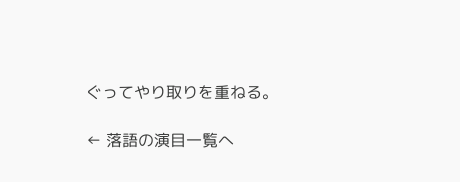ぐってやり取りを重ねる。

← 落語の演目一覧へ